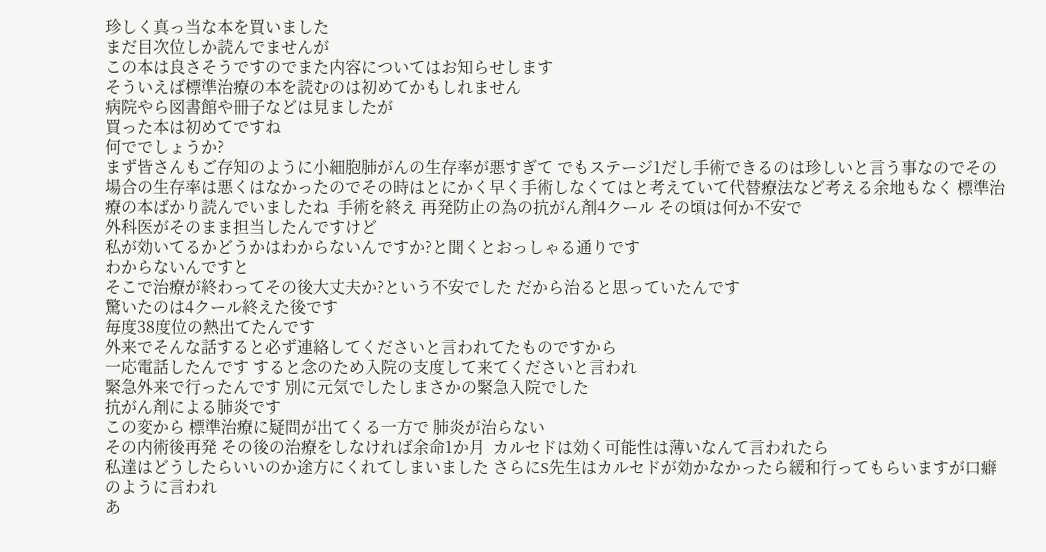珍しく真っ当な本を買いました
まだ目次位しか読んでませんが
この本は良さそうですのでまた内容についてはお知らせします
そういえば標準治療の本を読むのは初めてかもしれません
病院やら図書館や冊子などは見ましたが
買った本は初めてですね
何ででしょうか?
まず皆さんもご存知のように小細胞肺がんの生存率が悪すぎて でもステージ1だし手術できるのは珍しいと言う事なのでその場合の生存率は悪くはなかったのでその時はとにかく早く手術しなくてはと考えていて代替療法など考える余地もなく 標準治療の本ばかり読んでいましたね  手術を終え 再発防止の為の抗がん剤4クール その頃は何か不安で
外科医がそのまま担当したんですけど
私が効いてるかどうかはわからないんですか?と聞くとおっしゃる通りです
わからないんですと
そこで治療が終わってその後大丈夫か?という不安でした だから治ると思っていたんです
驚いたのは4クール終えた後です
毎度38度位の熱出てたんです
外来でそんな話すると必ず連絡してくださいと言われてたものですから
一応電話したんです すると念のため入院の支度して来てくださいと言われ
緊急外来で行ったんです 別に元気でしたしまさかの緊急入院でした
抗がん剤による肺炎です
この変から 標準治療に疑問が出てくる一方で 肺炎が治らない
その内術後再発 その後の治療をしなければ余命1か月  カルセドは効く可能性は薄いなんて言われたら
私達はどうしたらいいのか途方にくれてしまいました さらにS先生はカルセドが効かなかったら緩和行ってもらいますが口癖のように言われ
あ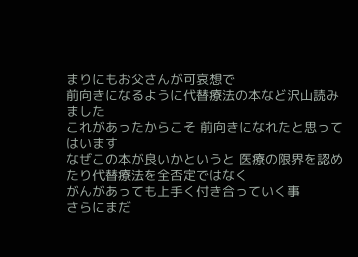まりにもお父さんが可哀想で
前向きになるように代替療法の本など沢山読みました
これがあったからこそ 前向きになれたと思ってはいます
なぜこの本が良いかというと 医療の限界を認めたり代替療法を全否定ではなく
がんがあっても上手く付き合っていく事
さらにまだ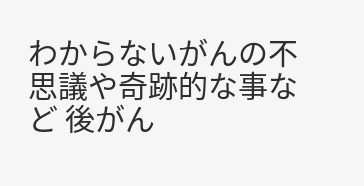わからないがんの不思議や奇跡的な事など 後がん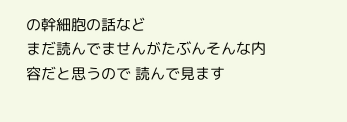の幹細胞の話など
まだ読んでませんがたぶんそんな内容だと思うので 読んで見ます